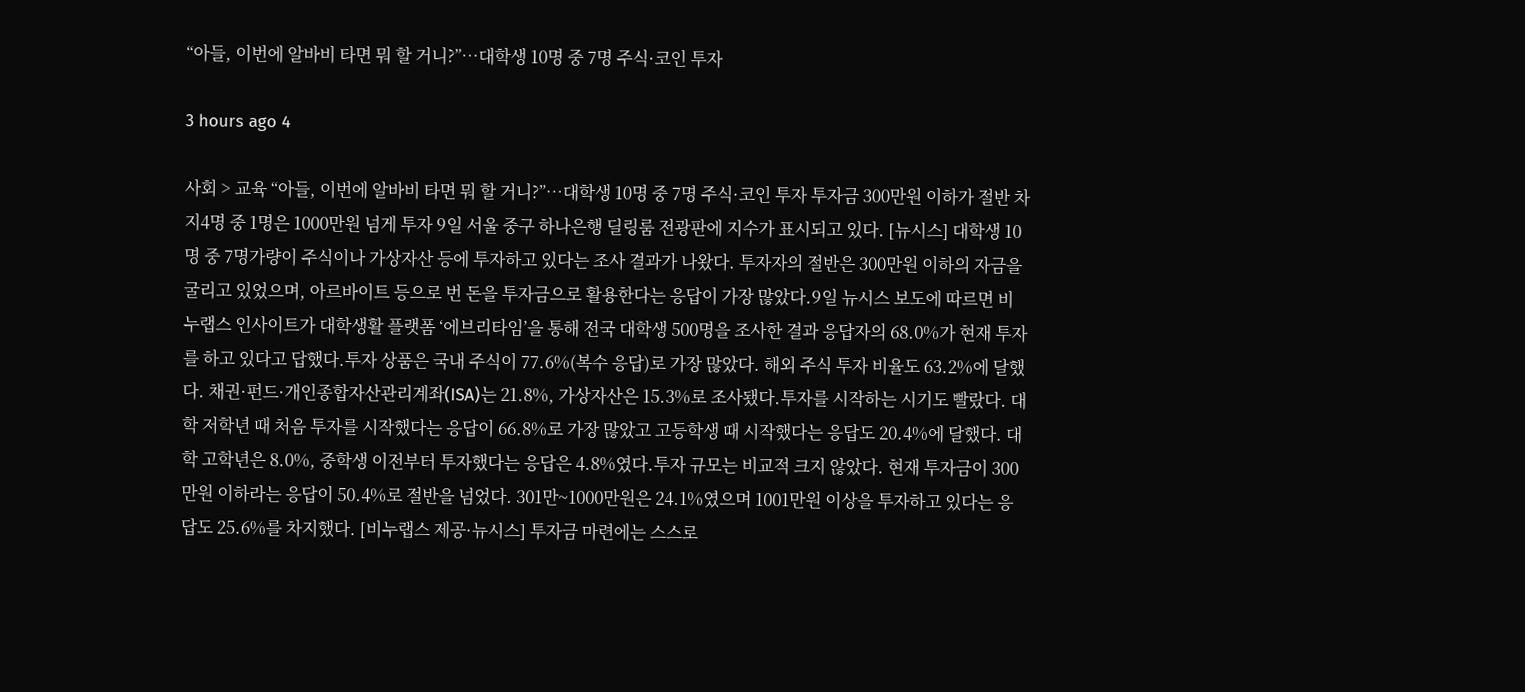“아들, 이번에 알바비 타면 뭐 할 거니?”…대학생 10명 중 7명 주식·코인 투자

3 hours ago 4

사회 > 교육 “아들, 이번에 알바비 타면 뭐 할 거니?”…대학생 10명 중 7명 주식·코인 투자 투자금 300만원 이하가 절반 차지4명 중 1명은 1000만원 넘게 투자 9일 서울 중구 하나은행 딜링룸 전광판에 지수가 표시되고 있다. [뉴시스] 대학생 10명 중 7명가량이 주식이나 가상자산 등에 투자하고 있다는 조사 결과가 나왔다. 투자자의 절반은 300만원 이하의 자금을 굴리고 있었으며, 아르바이트 등으로 번 돈을 투자금으로 활용한다는 응답이 가장 많았다.9일 뉴시스 보도에 따르면 비누랩스 인사이트가 대학생활 플랫폼 ‘에브리타임’을 통해 전국 대학생 500명을 조사한 결과 응답자의 68.0%가 현재 투자를 하고 있다고 답했다.투자 상품은 국내 주식이 77.6%(복수 응답)로 가장 많았다. 해외 주식 투자 비율도 63.2%에 달했다. 채권·펀드·개인종합자산관리계좌(ISA)는 21.8%, 가상자산은 15.3%로 조사됐다.투자를 시작하는 시기도 빨랐다. 대학 저학년 때 처음 투자를 시작했다는 응답이 66.8%로 가장 많았고 고등학생 때 시작했다는 응답도 20.4%에 달했다. 대학 고학년은 8.0%, 중학생 이전부터 투자했다는 응답은 4.8%였다.투자 규모는 비교적 크지 않았다. 현재 투자금이 300만원 이하라는 응답이 50.4%로 절반을 넘었다. 301만~1000만원은 24.1%였으며 1001만원 이상을 투자하고 있다는 응답도 25.6%를 차지했다. [비누랩스 제공·뉴시스] 투자금 마련에는 스스로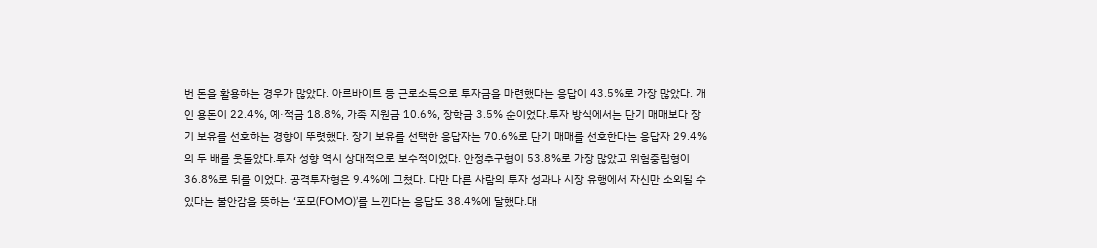번 돈을 활용하는 경우가 많았다. 아르바이트 등 근로소득으로 투자금을 마련했다는 응답이 43.5%로 가장 많았다. 개인 용돈이 22.4%, 예·적금 18.8%, 가족 지원금 10.6%, 장학금 3.5% 순이었다.투자 방식에서는 단기 매매보다 장기 보유를 선호하는 경향이 뚜렷했다. 장기 보유를 선택한 응답자는 70.6%로 단기 매매를 선호한다는 응답자 29.4%의 두 배를 웃돌았다.투자 성향 역시 상대적으로 보수적이었다. 안정추구형이 53.8%로 가장 많았고 위험중립형이 36.8%로 뒤를 이었다. 공격투자형은 9.4%에 그쳤다. 다만 다른 사람의 투자 성과나 시장 유행에서 자신만 소외될 수 있다는 불안감을 뜻하는 ‘포모(FOMO)’를 느낀다는 응답도 38.4%에 달했다.대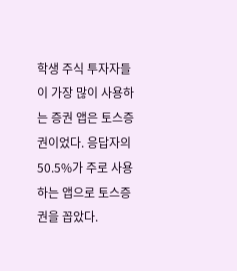학생 주식 투자자들이 가장 많이 사용하는 증권 앱은 토스증권이었다. 응답자의 50.5%가 주로 사용하는 앱으로 토스증권을 꼽았다.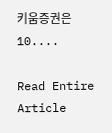키움증권은 10....

Read Entire Article